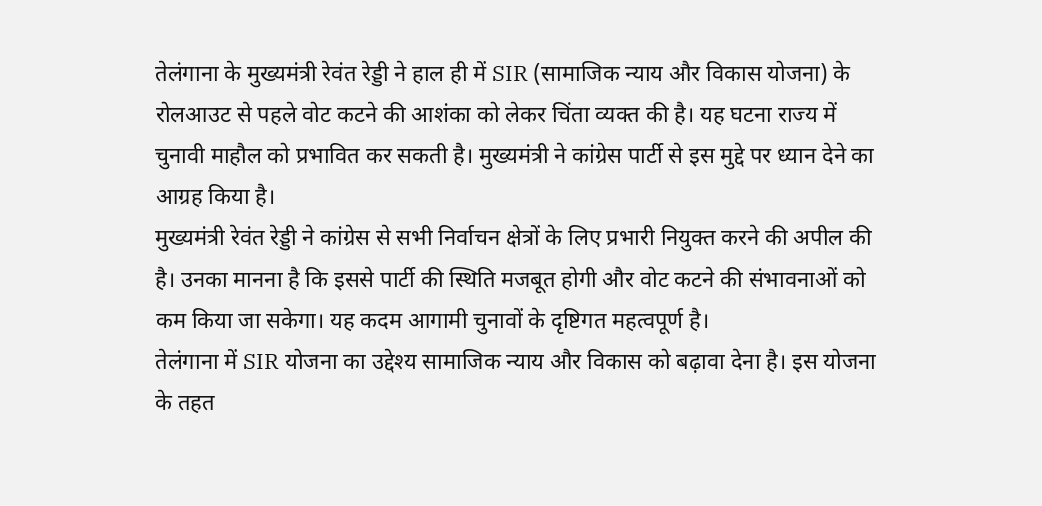तेलंगाना के मुख्यमंत्री रेवंत रेड्डी ने हाल ही में SIR (सामाजिक न्याय और विकास योजना) के रोलआउट से पहले वोट कटने की आशंका को लेकर चिंता व्यक्त की है। यह घटना राज्य में चुनावी माहौल को प्रभावित कर सकती है। मुख्यमंत्री ने कांग्रेस पार्टी से इस मुद्दे पर ध्यान देने का आग्रह किया है।
मुख्यमंत्री रेवंत रेड्डी ने कांग्रेस से सभी निर्वाचन क्षेत्रों के लिए प्रभारी नियुक्त करने की अपील की है। उनका मानना है कि इससे पार्टी की स्थिति मजबूत होगी और वोट कटने की संभावनाओं को कम किया जा सकेगा। यह कदम आगामी चुनावों के दृष्टिगत महत्वपूर्ण है।
तेलंगाना में SIR योजना का उद्देश्य सामाजिक न्याय और विकास को बढ़ावा देना है। इस योजना के तहत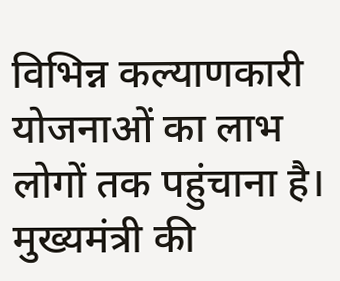विभिन्न कल्याणकारी योजनाओं का लाभ लोगों तक पहुंचाना है। मुख्यमंत्री की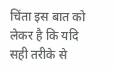चिंता इस बात को लेकर है कि यदि सही तरीके से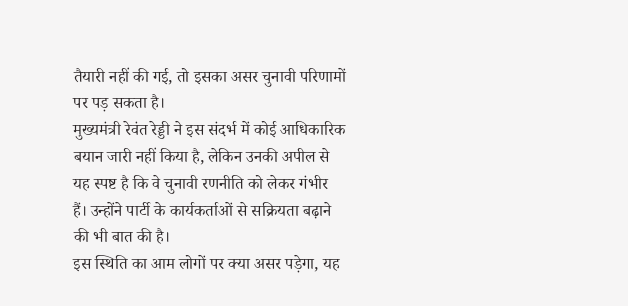तैयारी नहीं की गई, तो इसका असर चुनावी परिणामों पर पड़ सकता है।
मुख्यमंत्री रेवंत रेड्डी ने इस संदर्भ में कोई आधिकारिक बयान जारी नहीं किया है, लेकिन उनकी अपील से यह स्पष्ट है कि वे चुनावी रणनीति को लेकर गंभीर हैं। उन्होंने पार्टी के कार्यकर्ताओं से सक्रियता बढ़ाने की भी बात की है।
इस स्थिति का आम लोगों पर क्या असर पड़ेगा, यह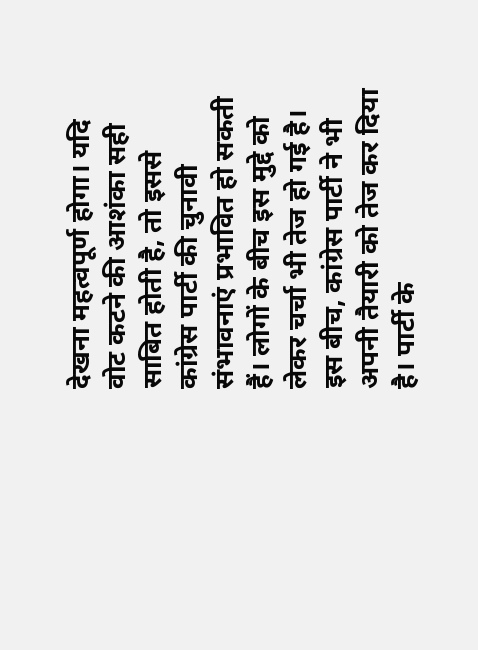देखना महत्वपूर्ण होगा। यदि वोट कटने की आशंका सही साबित होती है, तो इससे कांग्रेस पार्टी की चुनावी संभावनाएं प्रभावित हो सकती हैं। लोगों के बीच इस मुद्दे को लेकर चर्चा भी तेज हो गई है।
इस बीच, कांग्रेस पार्टी ने भी अपनी तैयारी को तेज कर दिया है। पार्टी के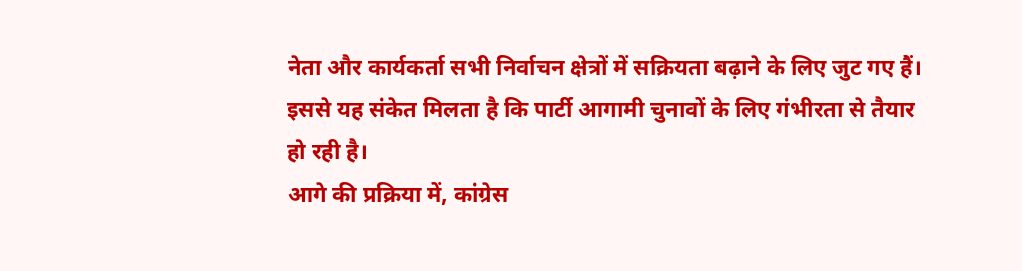नेता और कार्यकर्ता सभी निर्वाचन क्षेत्रों में सक्रियता बढ़ाने के लिए जुट गए हैं। इससे यह संकेत मिलता है कि पार्टी आगामी चुनावों के लिए गंभीरता से तैयार हो रही है।
आगे की प्रक्रिया में, कांग्रेस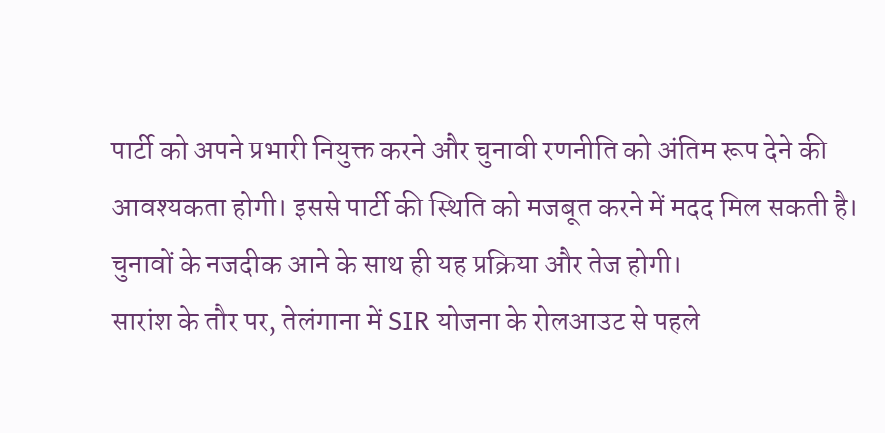पार्टी को अपने प्रभारी नियुक्त करने और चुनावी रणनीति को अंतिम रूप देने की आवश्यकता होगी। इससे पार्टी की स्थिति को मजबूत करने में मदद मिल सकती है। चुनावों के नजदीक आने के साथ ही यह प्रक्रिया और तेज होगी।
सारांश के तौर पर, तेलंगाना में SIR योजना के रोलआउट से पहले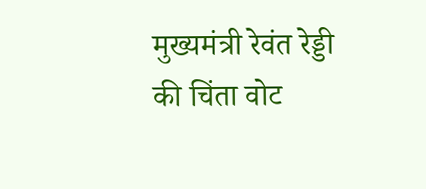मुख्यमंत्री रेवंत रेड्डी की चिंता वोट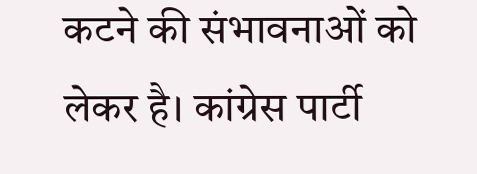कटने की संभावनाओं को लेकर है। कांग्रेस पार्टी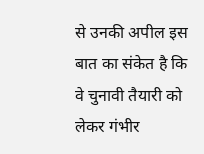से उनकी अपील इस बात का संकेत है कि वे चुनावी तैयारी को लेकर गंभीर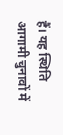हैं। यह स्थिति आगामी चुनावों में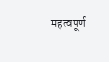महत्वपूर्ण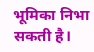भूमिका निभा सकती है।